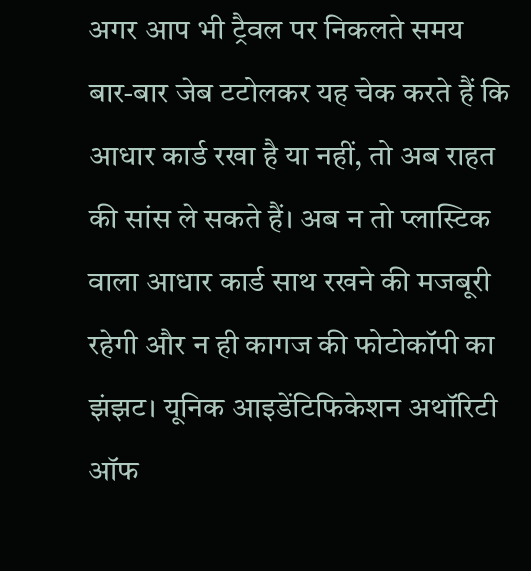अगर आप भी ट्रैवल पर निकलते समय बार‑बार जेब टटोलकर यह चेक करते हैं कि आधार कार्ड रखा है या नहीं, तो अब राहत की सांस ले सकते हैं। अब न तो प्लास्टिक वाला आधार कार्ड साथ रखने की मजबूरी रहेगी और न ही कागज की फोटोकॉपी का झंझट। यूनिक आइडेंटिफिकेशन अथॉरिटी ऑफ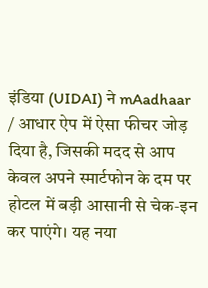इंडिया (UIDAI) ने mAadhaar / आधार ऐप में ऐसा फीचर जोड़ दिया है, जिसकी मदद से आप केवल अपने स्मार्टफोन के दम पर होटल में बड़ी आसानी से चेक‑इन कर पाएंगे। यह नया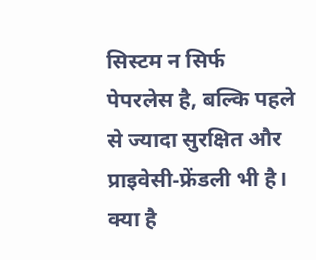सिस्टम न सिर्फ पेपरलेस है, बल्कि पहले से ज्यादा सुरक्षित और प्राइवेसी‑फ्रेंडली भी है।
क्या है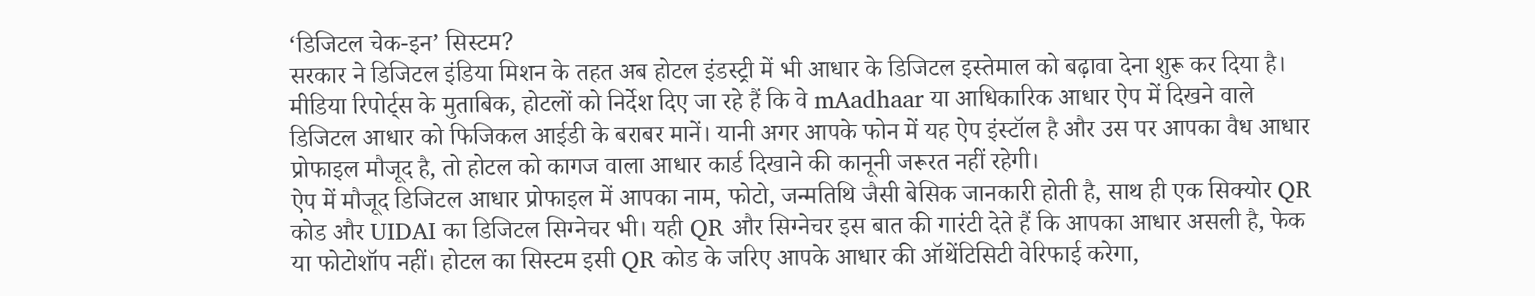‘डिजिटल चेक-इन’ सिस्टम?
सरकार ने डिजिटल इंडिया मिशन के तहत अब होटल इंडस्ट्री में भी आधार के डिजिटल इस्तेमाल को बढ़ावा देना शुरू कर दिया है। मीडिया रिपोर्ट्स के मुताबिक, होटलों को निर्देश दिए जा रहे हैं कि वे mAadhaar या आधिकारिक आधार ऐप में दिखने वाले डिजिटल आधार को फिजिकल आईडी के बराबर मानें। यानी अगर आपके फोन में यह ऐप इंस्टॉल है और उस पर आपका वैध आधार प्रोफाइल मौजूद है, तो होटल को कागज वाला आधार कार्ड दिखाने की कानूनी जरूरत नहीं रहेगी।
ऐप में मौजूद डिजिटल आधार प्रोफाइल में आपका नाम, फोटो, जन्मतिथि जैसी बेसिक जानकारी होती है, साथ ही एक सिक्योर QR कोड और UIDAI का डिजिटल सिग्नेचर भी। यही QR और सिग्नेचर इस बात की गारंटी देते हैं कि आपका आधार असली है, फेक या फोटोशॉप नहीं। होटल का सिस्टम इसी QR कोड के जरिए आपके आधार की ऑथेंटिसिटी वेरिफाई करेगा,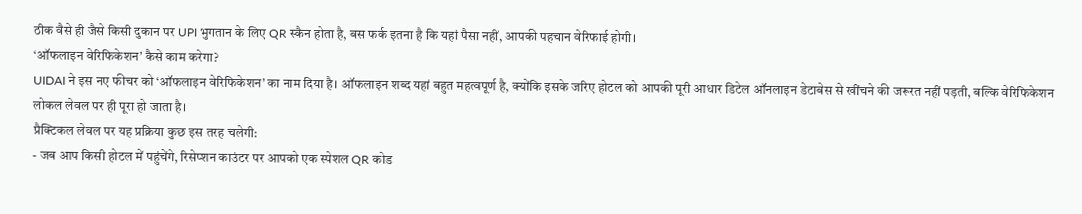ठीक वैसे ही जैसे किसी दुकान पर UPI भुगतान के लिए QR स्कैन होता है, बस फर्क इतना है कि यहां पैसा नहीं, आपकी पहचान वेरिफाई होगी।
‘ऑफलाइन वेरिफिकेशन’ कैसे काम करेगा?
UIDAI ने इस नए फीचर को ‘ऑफलाइन वेरिफिकेशन’ का नाम दिया है। ऑफलाइन शब्द यहां बहुत महत्वपूर्ण है, क्योंकि इसके जरिए होटल को आपकी पूरी आधार डिटेल ऑनलाइन डेटाबेस से खींचने की जरूरत नहीं पड़ती, बल्कि वेरिफिकेशन लोकल लेवल पर ही पूरा हो जाता है।
प्रैक्टिकल लेवल पर यह प्रक्रिया कुछ इस तरह चलेगी:
- जब आप किसी होटल में पहुंचेंगे, रिसेप्शन काउंटर पर आपको एक स्पेशल QR कोड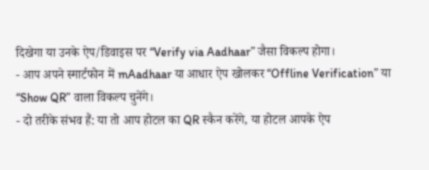दिखेगा या उनके ऐप/डिवाइस पर “Verify via Aadhaar” जैसा विकल्प होगा।
- आप अपने स्मार्टफोन में mAadhaar या आधार ऐप खोलकर “Offline Verification” या “Show QR” वाला विकल्प चुनेंगे।
- दो तरीके संभव हैं: या तो आप होटल का QR स्कैन करेंगे, या होटल आपके ऐप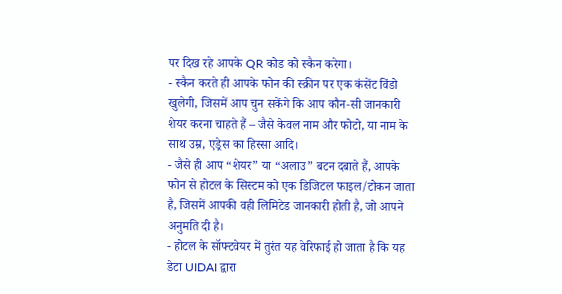पर दिख रहे आपके QR कोड को स्कैन करेगा।
- स्कैन करते ही आपके फोन की स्क्रीन पर एक कंसेंट विंडो खुलेगी, जिसमें आप चुन सकेंगे कि आप कौन‑सी जानकारी शेयर करना चाहते हैं – जैसे केवल नाम और फोटो, या नाम के साथ उम्र, एड्रेस का हिस्सा आदि।
- जैसे ही आप “शेयर” या “अलाउ” बटन दबाते हैं, आपके फोन से होटल के सिस्टम को एक डिजिटल फाइल/टोकन जाता है, जिसमें आपकी वही लिमिटेड जानकारी होती है, जो आपने अनुमति दी है।
- होटल के सॉफ्टवेयर में तुरंत यह वेरिफाई हो जाता है कि यह डेटा UIDAI द्वारा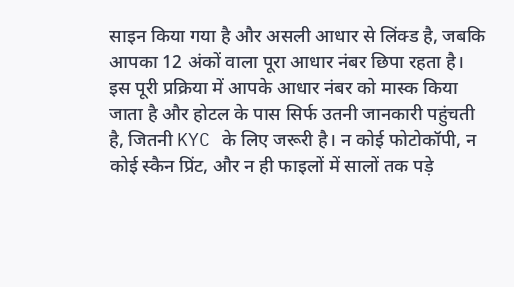साइन किया गया है और असली आधार से लिंक्ड है, जबकि आपका 12 अंकों वाला पूरा आधार नंबर छिपा रहता है।
इस पूरी प्रक्रिया में आपके आधार नंबर को मास्क किया जाता है और होटल के पास सिर्फ उतनी जानकारी पहुंचती है, जितनी KYC के लिए जरूरी है। न कोई फोटोकॉपी, न कोई स्कैन प्रिंट, और न ही फाइलों में सालों तक पड़े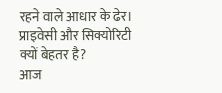रहने वाले आधार के ढेर।
प्राइवेसी और सिक्योरिटी क्यों बेहतर है?
आज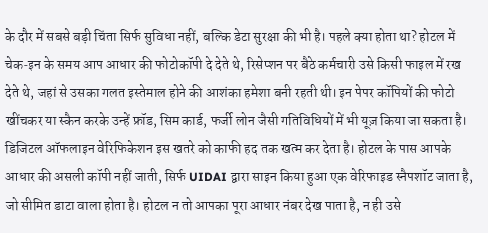के दौर में सबसे बड़ी चिंता सिर्फ सुविधा नहीं, बल्कि डेटा सुरक्षा की भी है। पहले क्या होता था? होटल में चेक‑इन के समय आप आधार की फोटोकॉपी दे देते थे, रिसेप्शन पर बैठे कर्मचारी उसे किसी फाइल में रख देते थे, जहां से उसका गलत इस्तेमाल होने की आशंका हमेशा बनी रहती थी। इन पेपर कॉपियों की फोटो खींचकर या स्कैन करके उन्हें फ्रॉड, सिम कार्ड, फर्जी लोन जैसी गतिविधियों में भी यूज़ किया जा सकता है।
डिजिटल ऑफलाइन वेरिफिकेशन इस खतरे को काफी हद तक खत्म कर देता है। होटल के पास आपके आधार की असली कॉपी नहीं जाती, सिर्फ UIDAI द्वारा साइन किया हुआ एक वेरिफाइड स्नैपशॉट जाता है, जो सीमित डाटा वाला होता है। होटल न तो आपका पूरा आधार नंबर देख पाता है, न ही उसे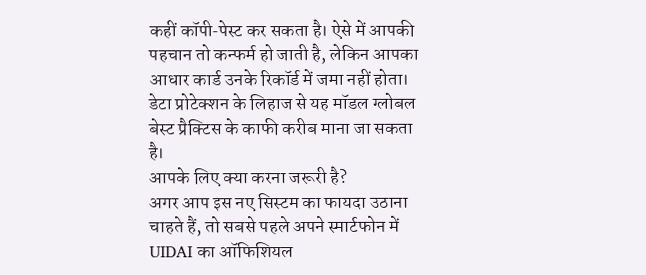कहीं कॉपी‑पेस्ट कर सकता है। ऐसे में आपकी पहचान तो कन्फर्म हो जाती है, लेकिन आपका आधार कार्ड उनके रिकॉर्ड में जमा नहीं होता। डेटा प्रोटेक्शन के लिहाज से यह मॉडल ग्लोबल बेस्ट प्रैक्टिस के काफी करीब माना जा सकता है।
आपके लिए क्या करना जरूरी है?
अगर आप इस नए सिस्टम का फायदा उठाना चाहते हैं, तो सबसे पहले अपने स्मार्टफोन में UIDAI का ऑफिशियल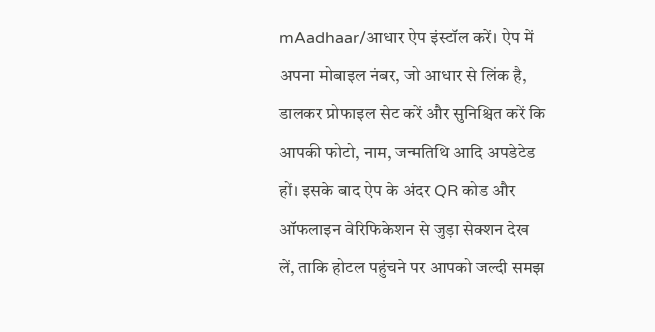mAadhaar/आधार ऐप इंस्टॉल करें। ऐप में अपना मोबाइल नंबर, जो आधार से लिंक है, डालकर प्रोफाइल सेट करें और सुनिश्चित करें कि आपकी फोटो, नाम, जन्मतिथि आदि अपडेटेड हों। इसके बाद ऐप के अंदर QR कोड और ऑफलाइन वेरिफिकेशन से जुड़ा सेक्शन देख लें, ताकि होटल पहुंचने पर आपको जल्दी समझ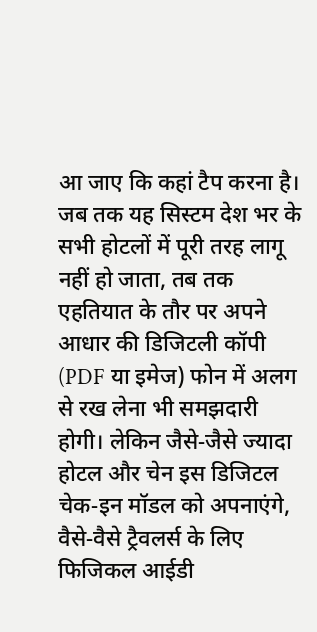आ जाए कि कहां टैप करना है।
जब तक यह सिस्टम देश भर के सभी होटलों में पूरी तरह लागू नहीं हो जाता, तब तक एहतियात के तौर पर अपने आधार की डिजिटली कॉपी (PDF या इमेज) फोन में अलग से रख लेना भी समझदारी होगी। लेकिन जैसे‑जैसे ज्यादा होटल और चेन इस डिजिटल चेक‑इन मॉडल को अपनाएंगे, वैसे‑वैसे ट्रैवलर्स के लिए फिजिकल आईडी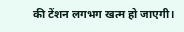की टेंशन लगभग खत्म हो जाएगी।